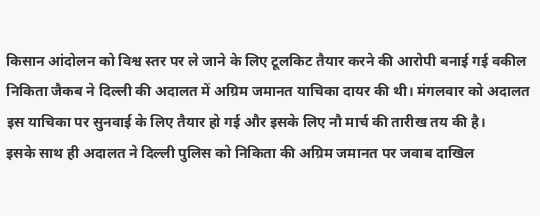किसान आंदोलन को विश्व स्तर पर ले जाने के लिए टूलकिट तैयार करने की आरोपी बनाई गई वकील निकिता जैकब ने दिल्ली की अदालत में अग्रिम जमानत याचिका दायर की थी। मंगलवार को अदालत इस याचिका पर सुनवाई के लिए तैयार हो गई और इसके लिए नौ मार्च की तारीख तय की है।
इसके साथ ही अदालत ने दिल्ली पुलिस को निकिता की अग्रिम जमानत पर जवाब दाखिल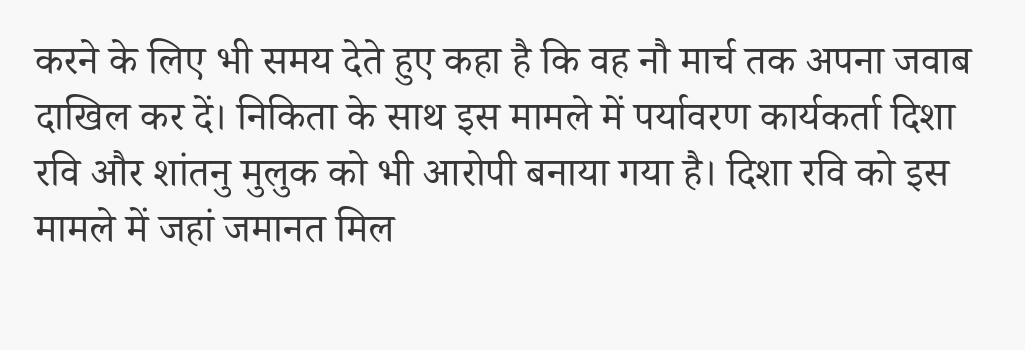करने के लिए भी समय देते हुए कहा है कि वह नौ मार्च तक अपना जवाब दाखिल कर दें। निकिता के साथ इस मामले में पर्यावरण कार्यकर्ता दिशा रवि और शांतनु मुलुक को भी आरोपी बनाया गया है। दिशा रवि को इस मामले में जहां जमानत मिल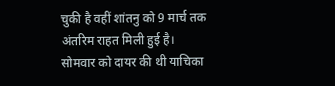चुकी है वहीं शांतनु को 9 मार्च तक अंतरिम राहत मिली हुई है।
सोमवार को दायर की थी याचिका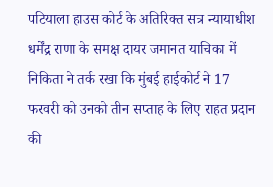पटियाला हाउस कोर्ट के अतिरिक्त सत्र न्यायाधीश धर्मेंद्र राणा के समक्ष दायर जमानत याचिका में निकिता ने तर्क रखा कि मुंबई हाईकोर्ट ने 17 फरवरी को उनको तीन सप्ताह के लिए राहत प्रदान की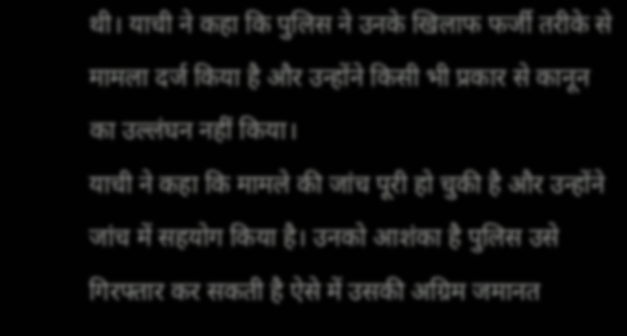थी। याची ने कहा कि पुलिस ने उनके खिलाफ फर्जी तरीके से मामला दर्ज किया है और उन्होंने किसी भी प्रकार से कानून का उल्लंघन नहीं किया।
याची ने कहा कि मामले की जांच पूरी हो चुकी है और उन्होंने जांच में सहयोग किया है। उनको आशंका है पुलिस उसे गिरफ्तार कर सकती है ऐसे में उसकी अग्रिम जमानत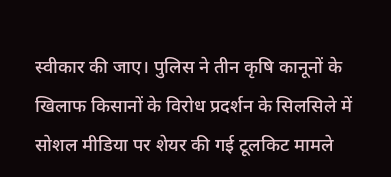स्वीकार की जाए। पुलिस ने तीन कृषि कानूनों के खिलाफ किसानों के विरोध प्रदर्शन के सिलसिले में सोशल मीडिया पर शेयर की गई टूलकिट मामले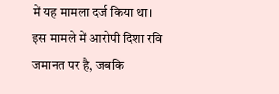में यह मामला दर्ज किया था।
इस मामले में आरोपी दिशा रवि जमानत पर है, जबकि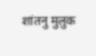शांतनु मुलुक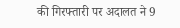की गिरफ्तारी पर अदालत ने 9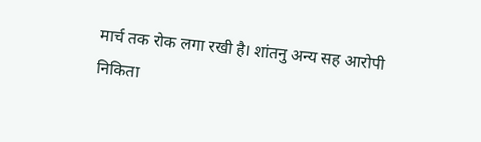मार्च तक रोक लगा रखी है। शांतनु अन्य सह आरोपी निकिता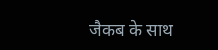जैकब के साथ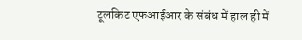टूलकिट एफआईआर के संबंध में हाल ही में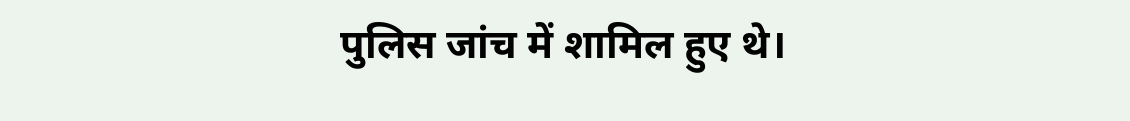पुलिस जांच में शामिल हुए थे।